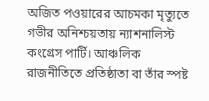অজিত পওয়ারের আচমকা মৃত্যুতে গভীর অনিশ্চয়তায় ন্যাশনালিস্ট কংগ্রেস পার্টি। আঞ্চলিক রাজনীতিতে প্রতিষ্ঠাতা বা তাঁর স্পষ্ট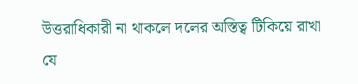উত্তরাধিকারী না থাকলে দলের অস্তিত্ব টিকিয়ে রাখা যে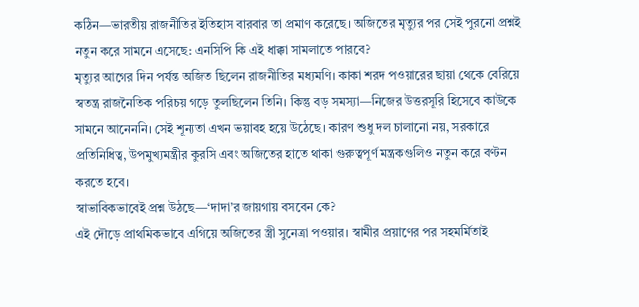কঠিন—ভারতীয় রাজনীতির ইতিহাস বারবার তা প্রমাণ করেছে। অজিতের মৃত্যুর পর সেই পুরনো প্রশ্নই নতুন করে সামনে এসেছে: এনসিপি কি এই ধাক্কা সামলাতে পারবে?
মৃত্যুর আগের দিন পর্যন্ত অজিত ছিলেন রাজনীতির মধ্যমণি। কাকা শরদ পওয়ারের ছায়া থেকে বেরিয়ে স্বতন্ত্র রাজনৈতিক পরিচয় গড়ে তুলছিলেন তিনি। কিন্তু বড় সমস্যা—নিজের উত্তরসূরি হিসেবে কাউকে সামনে আনেননি। সেই শূন্যতা এখন ভয়াবহ হয়ে উঠেছে। কারণ শুধু দল চালানো নয়, সরকারে প্রতিনিধিত্ব, উপমুখ্যমন্ত্রীর কুরসি এবং অজিতের হাতে থাকা গুরুত্বপূর্ণ মন্ত্রকগুলিও নতুন করে বণ্টন করতে হবে।
স্বাভাবিকভাবেই প্রশ্ন উঠছে—‘দাদা’র জায়গায় বসবেন কে?
এই দৌড়ে প্রাথমিকভাবে এগিয়ে অজিতের স্ত্রী সুনেত্রা পওয়ার। স্বামীর প্রয়াণের পর সহমর্মিতাই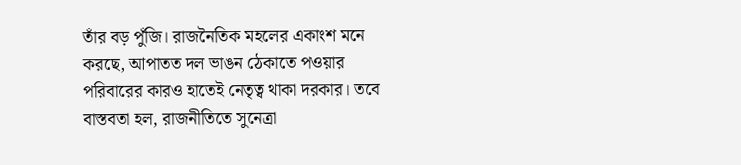তাঁর বড় পুঁজি। রাজনৈতিক মহলের একাংশ মনে করছে, আপাতত দল ভাঙন ঠেকাতে পওয়ার পরিবারের কারও হাতেই নেতৃত্ব থাকা দরকার। তবে বাস্তবতা হল, রাজনীতিতে সুনেত্রা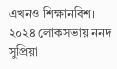এখনও শিক্ষানবিশ। ২০২৪ লোকসভায় ননদ সুপ্রিয়া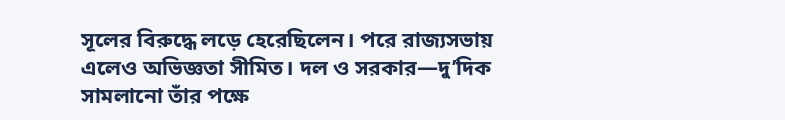সূলের বিরুদ্ধে লড়ে হেরেছিলেন। পরে রাজ্যসভায় এলেও অভিজ্ঞতা সীমিত। দল ও সরকার—দু’দিক সামলানো তাঁর পক্ষে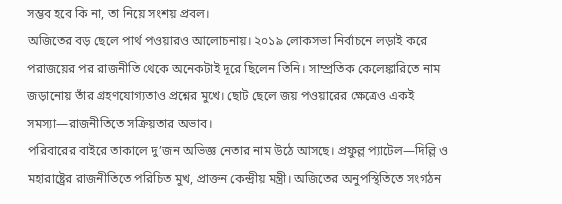সম্ভব হবে কি না, তা নিয়ে সংশয় প্রবল।
অজিতের বড় ছেলে পার্থ পওয়ারও আলোচনায়। ২০১৯ লোকসভা নির্বাচনে লড়াই করে পরাজয়ের পর রাজনীতি থেকে অনেকটাই দূরে ছিলেন তিনি। সাম্প্রতিক কেলেঙ্কারিতে নাম জড়ানোয় তাঁর গ্রহণযোগ্যতাও প্রশ্নের মুখে। ছোট ছেলে জয় পওয়ারের ক্ষেত্রেও একই সমস্যা—রাজনীতিতে সক্রিয়তার অভাব।
পরিবারের বাইরে তাকালে দু’জন অভিজ্ঞ নেতার নাম উঠে আসছে। প্রফুল্ল প্যাটেল—দিল্লি ও মহারাষ্ট্রের রাজনীতিতে পরিচিত মুখ, প্রাক্তন কেন্দ্রীয় মন্ত্রী। অজিতের অনুপস্থিতিতে সংগঠন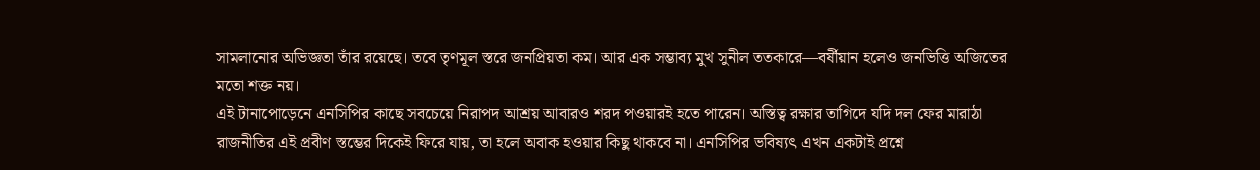সামলানোর অভিজ্ঞতা তাঁর রয়েছে। তবে তৃণমূল স্তরে জনপ্রিয়তা কম। আর এক সম্ভাব্য মুখ সুনীল ততকারে—বর্ষীয়ান হলেও জনভিত্তি অজিতের মতো শক্ত নয়।
এই টানাপোড়েনে এনসিপির কাছে সবচেয়ে নিরাপদ আশ্রয় আবারও শরদ পওয়ারই হতে পারেন। অস্তিত্ব রক্ষার তাগিদে যদি দল ফের মারাঠা রাজনীতির এই প্রবীণ স্তম্ভের দিকেই ফিরে যায়, তা হলে অবাক হওয়ার কিছু থাকবে না। এনসিপির ভবিষ্যৎ এখন একটাই প্রশ্নে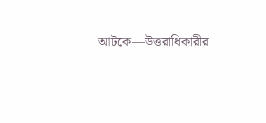আটকে—উত্তরাধিকারীর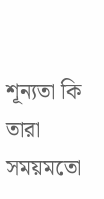শূন্যতা কি তারা সময়মতো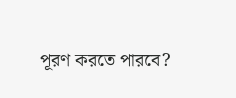পূরণ করতে পারবে?